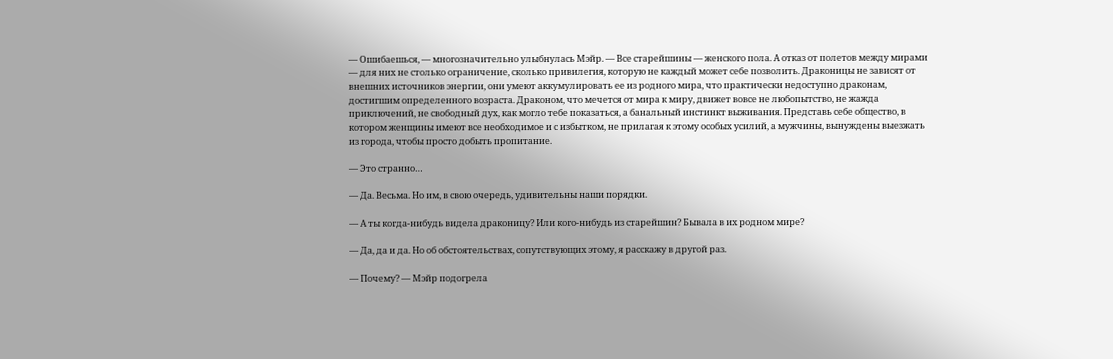— Ошибаешься, — многозначительно улыбнулась Мэйр. — Все старейшины — женского пола. А отказ от полетов между мирами — для них не столько ограничение, сколько привилегия, которую не каждый может себе позволить. Драконицы не зависят от внешних источников энергии, они умеют аккумулировать ее из родного мира, что практически недоступно драконам, достигшим определенного возраста. Драконом, что мечется от мира к миру, движет вовсе не любопытство, не жажда приключений, не свободный дух, как могло тебе показаться, а банальный инстинкт выживания. Представь себе общество, в котором женщины имеют все необходимое и с избытком, не прилагая к этому особых усилий, а мужчины, вынуждены выезжать из города, чтобы просто добыть пропитание.

— Это странно…

— Да. Весьма. Но им, в свою очередь, удивительны наши порядки.

— А ты когда-нибудь видела драконицу? Или кого-нибудь из старейшин? Бывала в их родном мире?

— Да, да и да. Но об обстоятельствах, сопутствующих этому, я расскажу в другой раз.

— Почему? — Мэйр подогрела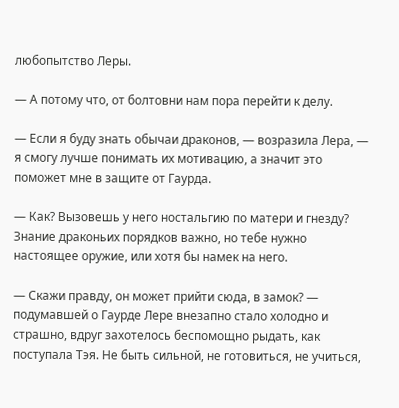любопытство Леры.

— А потому что, от болтовни нам пора перейти к делу.

— Если я буду знать обычаи драконов, — возразила Лера, — я смогу лучше понимать их мотивацию, а значит это поможет мне в защите от Гаурда.

— Как? Вызовешь у него ностальгию по матери и гнезду? Знание драконьих порядков важно, но тебе нужно настоящее оружие, или хотя бы намек на него.

— Скажи правду, он может прийти сюда, в замок? — подумавшей о Гаурде Лере внезапно стало холодно и страшно, вдруг захотелось беспомощно рыдать, как поступала Тэя. Не быть сильной, не готовиться, не учиться,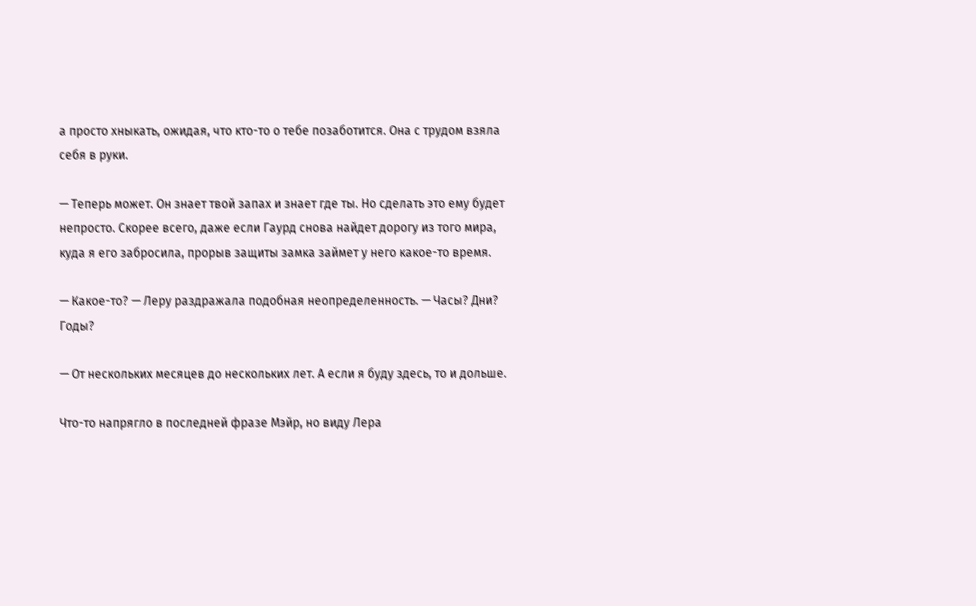а просто хныкать, ожидая, что кто-то о тебе позаботится. Она с трудом взяла себя в руки.

— Теперь может. Он знает твой запах и знает где ты. Но сделать это ему будет непросто. Скорее всего, даже если Гаурд снова найдет дорогу из того мира, куда я его забросила, прорыв защиты замка займет у него какое-то время.

— Какое-то? — Леру раздражала подобная неопределенность. — Часы? Дни? Годы?

— От нескольких месяцев до нескольких лет. А если я буду здесь, то и дольше.

Что-то напрягло в последней фразе Мэйр, но виду Лера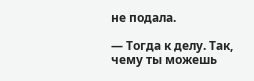не подала.

— Тогда к делу. Так, чему ты можешь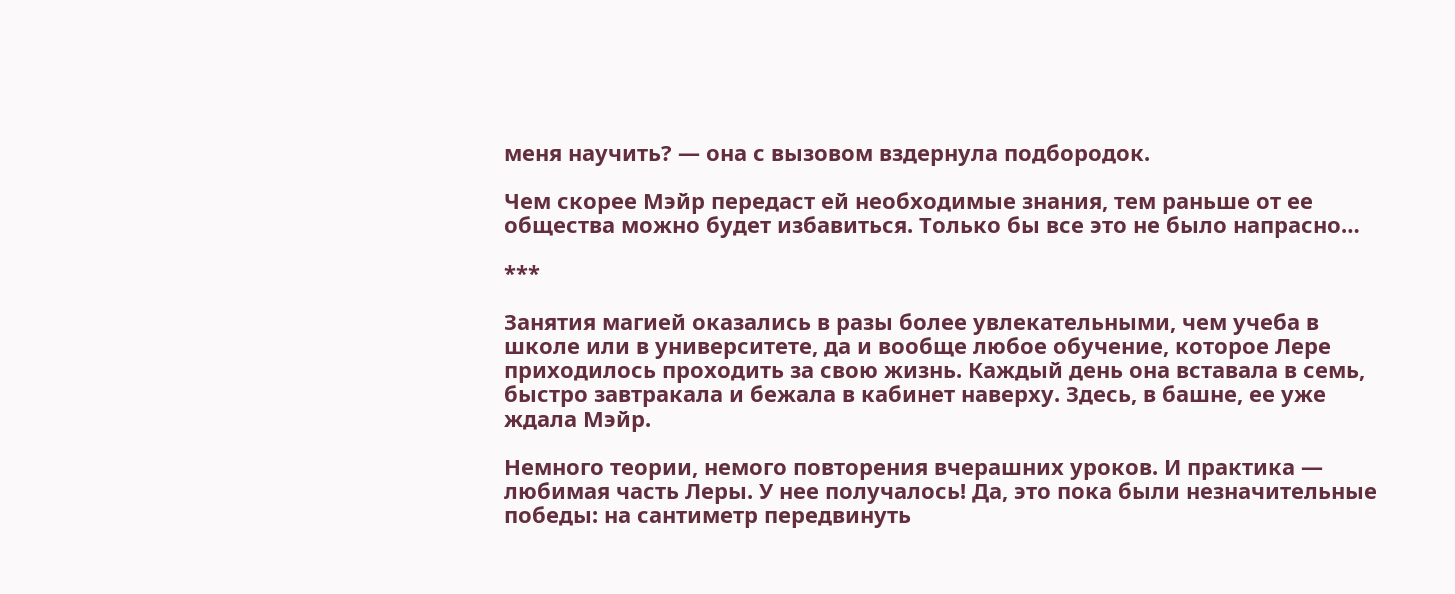меня научить? — она с вызовом вздернула подбородок.

Чем скорее Мэйр передаст ей необходимые знания, тем раньше от ее общества можно будет избавиться. Только бы все это не было напрасно…

***

Занятия магией оказались в разы более увлекательными, чем учеба в школе или в университете, да и вообще любое обучение, которое Лере приходилось проходить за свою жизнь. Каждый день она вставала в семь, быстро завтракала и бежала в кабинет наверху. Здесь, в башне, ее уже ждала Мэйр.

Немного теории, немого повторения вчерашних уроков. И практика — любимая часть Леры. У нее получалось! Да, это пока были незначительные победы: на сантиметр передвинуть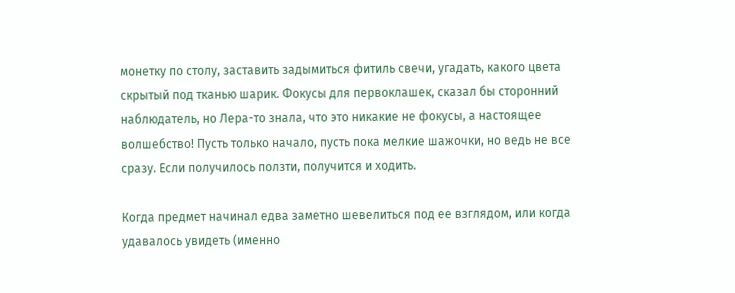монетку по столу, заставить задымиться фитиль свечи, угадать, какого цвета скрытый под тканью шарик. Фокусы для первоклашек, сказал бы сторонний наблюдатель, но Лера-то знала, что это никакие не фокусы, а настоящее волшебство! Пусть только начало, пусть пока мелкие шажочки, но ведь не все сразу. Если получилось ползти, получится и ходить.

Когда предмет начинал едва заметно шевелиться под ее взглядом, или когда удавалось увидеть (именно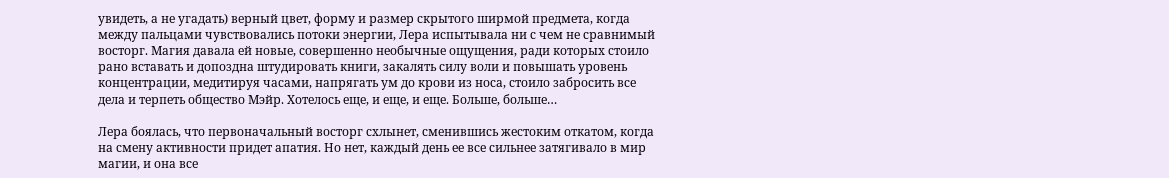увидеть, а не угадать) верный цвет, форму и размер скрытого ширмой предмета, когда между пальцами чувствовались потоки энергии, Лера испытывала ни с чем не сравнимый восторг. Магия давала ей новые, совершенно необычные ощущения, ради которых стоило рано вставать и допоздна штудировать книги, закалять силу воли и повышать уровень концентрации, медитируя часами, напрягать ум до крови из носа, стоило забросить все дела и терпеть общество Мэйр. Хотелось еще, и еще, и еще. Больше, больше…

Лера боялась, что первоначальный восторг схлынет, сменившись жестоким откатом, когда на смену активности придет апатия. Но нет, каждый день ее все сильнее затягивало в мир магии, и она все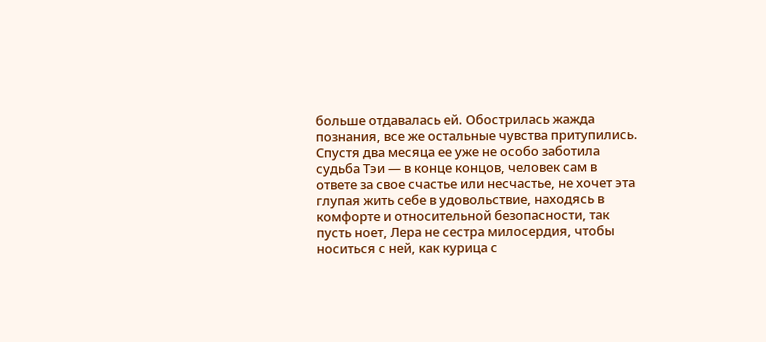больше отдавалась ей. Обострилась жажда познания, все же остальные чувства притупились. Спустя два месяца ее уже не особо заботила судьба Тэи — в конце концов, человек сам в ответе за свое счастье или несчастье, не хочет эта глупая жить себе в удовольствие, находясь в комфорте и относительной безопасности, так пусть ноет, Лера не сестра милосердия, чтобы носиться с ней, как курица с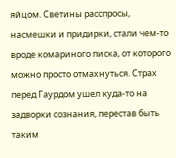яйцом. Светины расспросы, насмешки и придирки, стали чем-то вроде комариного писка, от которого можно просто отмахнуться. Страх перед Гаурдом ушел куда-то на задворки сознания, перестав быть таким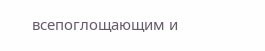всепоглощающим и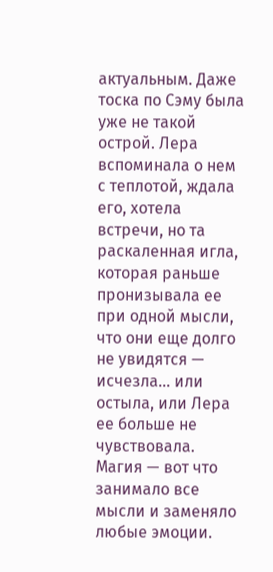актуальным. Даже тоска по Сэму была уже не такой острой. Лера вспоминала о нем с теплотой, ждала его, хотела встречи, но та раскаленная игла, которая раньше пронизывала ее при одной мысли, что они еще долго не увидятся — исчезла… или остыла, или Лера ее больше не чувствовала. Магия — вот что занимало все мысли и заменяло любые эмоции.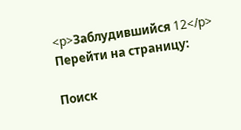<p>Заблудившийся 12</p>
Перейти на страницу:

Поиск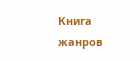Книга жанров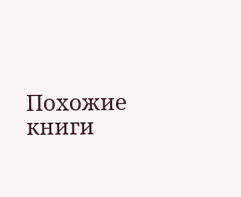Похожие книги